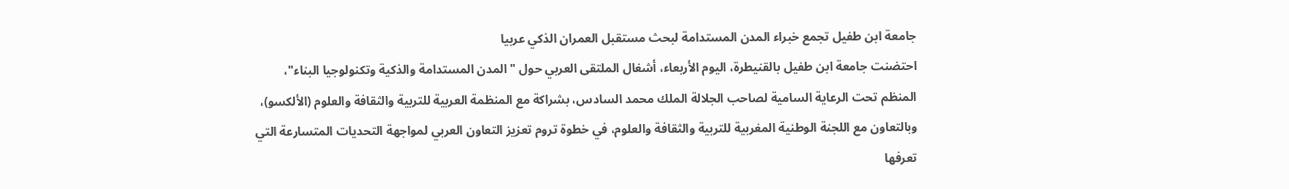جامعة ابن طفيل تجمع خبراء المدن المستدامة لبحث مستقبل العمران الذكي عربيا
احتضنت جامعة ابن طفيل بالقنيطرة، اليوم الأربعاء، أشغال الملتقى العربي حول "المدن المستدامة والذكية وتكنولوجيا البناء"، المنظم تحت الرعاية السامية لصاحب الجلالة الملك محمد السادس، بشراكة مع المنظمة العربية للتربية والثقافة والعلوم (الألكسو)، وبالتعاون مع اللجنة الوطنية المغربية للتربية والثقافة والعلوم، في خطوة تروم تعزيز التعاون العربي لمواجهة التحديات المتسارعة التي تعرفها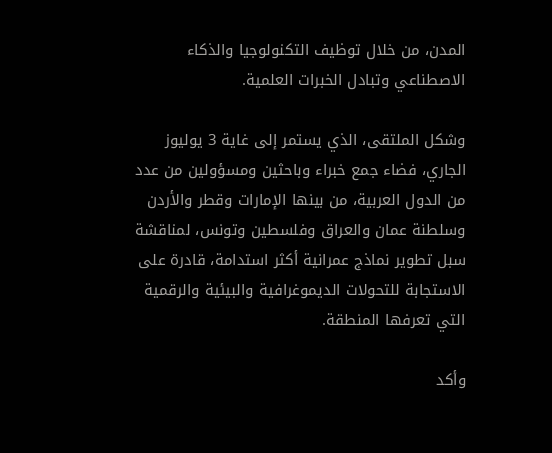المدن، من خلال توظيف التكنولوجيا والذكاء الاصطناعي وتبادل الخبرات العلمية.

وشكل الملتقى، الذي يستمر إلى غاية 3 يوليوز الجاري، فضاء جمع خبراء وباحثين ومسؤولين من عدد من الدول العربية، من بينها الإمارات وقطر والأردن وسلطنة عمان والعراق وفلسطين وتونس، لمناقشة سبل تطوير نماذج عمرانية أكثر استدامة، قادرة على الاستجابة للتحولات الديموغرافية والبيئية والرقمية التي تعرفها المنطقة.

وأكد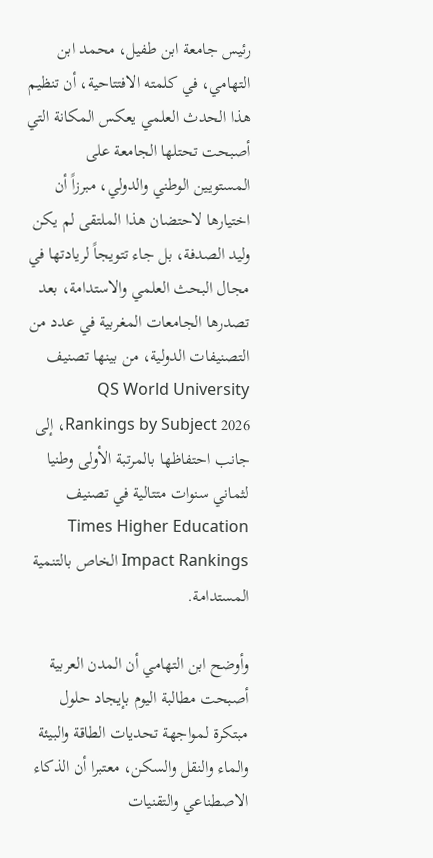رئيس جامعة ابن طفيل، محمد ابن التهامي، في كلمته الافتتاحية، أن تنظيم هذا الحدث العلمي يعكس المكانة التي أصبحت تحتلها الجامعة على المستويين الوطني والدولي، مبرزاً أن اختيارها لاحتضان هذا الملتقى لم يكن وليد الصدفة، بل جاء تتويجاً لريادتها في مجال البحث العلمي والاستدامة، بعد تصدرها الجامعات المغربية في عدد من التصنيفات الدولية، من بينها تصنيف QS World University Rankings by Subject 2026، إلى جانب احتفاظها بالمرتبة الأولى وطنيا لثماني سنوات متتالية في تصنيف Times Higher Education Impact Rankings الخاص بالتنمية المستدامة.

وأوضح ابن التهامي أن المدن العربية أصبحت مطالبة اليوم بإيجاد حلول مبتكرة لمواجهة تحديات الطاقة والبيئة والماء والنقل والسكن، معتبرا أن الذكاء الاصطناعي والتقنيات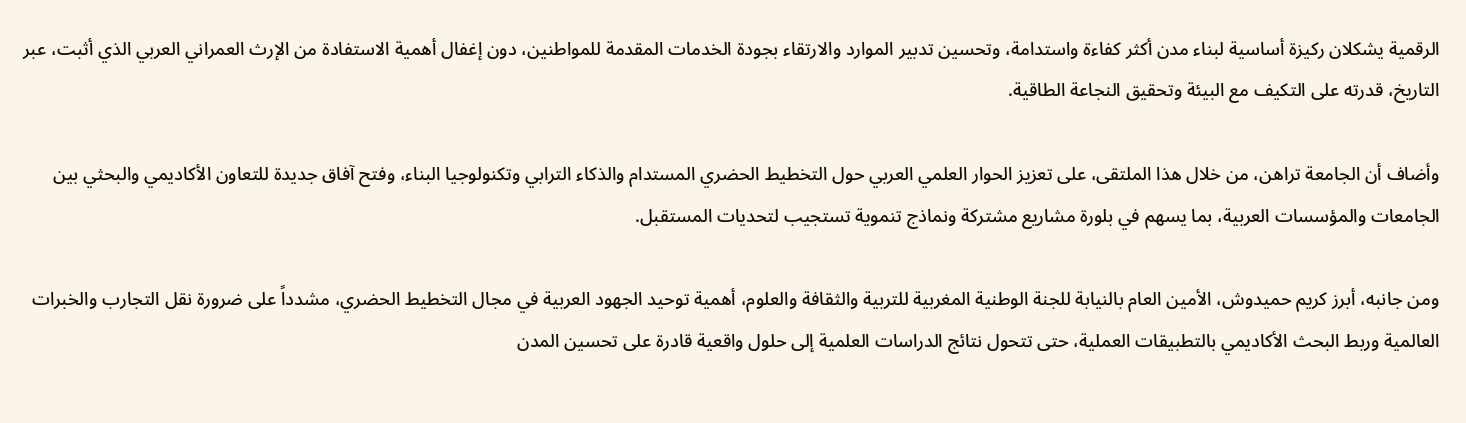الرقمية يشكلان ركيزة أساسية لبناء مدن أكثر كفاءة واستدامة، وتحسين تدبير الموارد والارتقاء بجودة الخدمات المقدمة للمواطنين، دون إغفال أهمية الاستفادة من الإرث العمراني العربي الذي أثبت، عبر التاريخ، قدرته على التكيف مع البيئة وتحقيق النجاعة الطاقية.

وأضاف أن الجامعة تراهن، من خلال هذا الملتقى، على تعزيز الحوار العلمي العربي حول التخطيط الحضري المستدام والذكاء الترابي وتكنولوجيا البناء، وفتح آفاق جديدة للتعاون الأكاديمي والبحثي بين الجامعات والمؤسسات العربية، بما يسهم في بلورة مشاريع مشتركة ونماذج تنموية تستجيب لتحديات المستقبل.

ومن جانبه، أبرز كريم حميدوش، الأمين العام بالنيابة للجنة الوطنية المغربية للتربية والثقافة والعلوم، أهمية توحيد الجهود العربية في مجال التخطيط الحضري، مشدداً على ضرورة نقل التجارب والخبرات العالمية وربط البحث الأكاديمي بالتطبيقات العملية، حتى تتحول نتائج الدراسات العلمية إلى حلول واقعية قادرة على تحسين المدن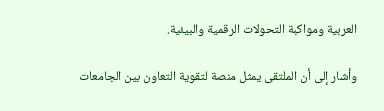العربية ومواكبة التحولات الرقمية والبيئية.

وأشار إلى أن الملتقى يمثل منصة لتقوية التعاون بين الجامعات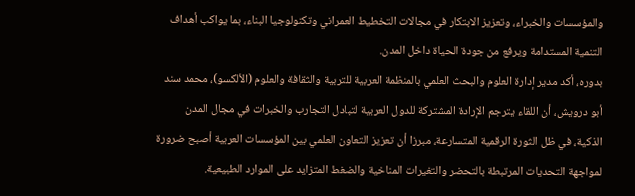والمؤسسات والخبراء، وتعزيز الابتكار في مجالات التخطيط العمراني وتكنولوجيا البناء، بما يواكب أهداف التنمية المستدامة ويرفع من جودة الحياة داخل المدن.
بدوره، أكد مدير إدارة العلوم والبحث العلمي بالمنظمة العربية للتربية والثقافة والعلوم (الألكسو)، محمد سند أبو درويش، أن اللقاء يترجم الإرادة المشتركة للدول العربية لتبادل التجارب والخبرات في مجال المدن الذكية، في ظل الثورة الرقمية المتسارعة، مبرزا أن تعزيز التعاون العلمي بين المؤسسات العربية أصبح ضرورة لمواجهة التحديات المرتبطة بالتحضر والتغيرات المناخية والضغط المتزايد على الموارد الطبيعية.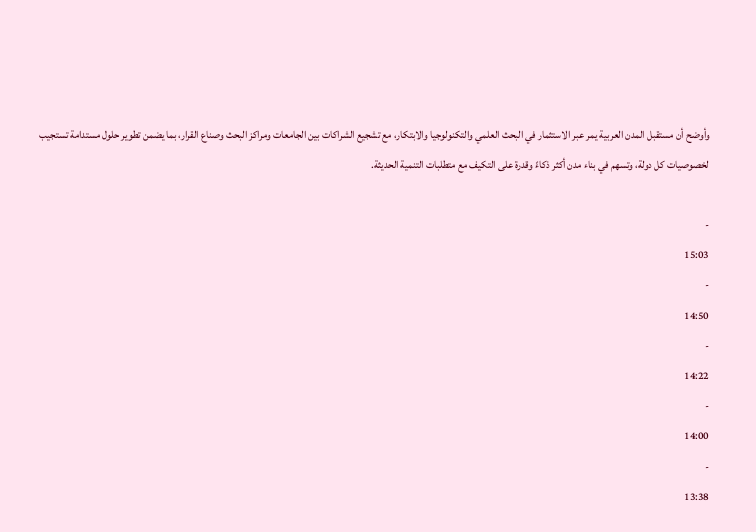وأوضح أن مستقبل المدن العربية يمر عبر الاستثمار في البحث العلمي والتكنولوجيا والابتكار، مع تشجيع الشراكات بين الجامعات ومراكز البحث وصناع القرار، بما يضمن تطوير حلول مستدامة تستجيب لخصوصيات كل دولة، وتسهم في بناء مدن أكثر ذكاءً وقدرة على التكيف مع متطلبات التنمية الحديثة.

-
15:03
-
14:50
-
14:22
-
14:00
-
13:38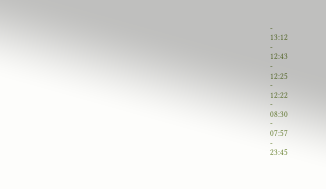-
13:12
-
12:43
-
12:25
-
12:22
-
08:30
-
07:57
-
23:45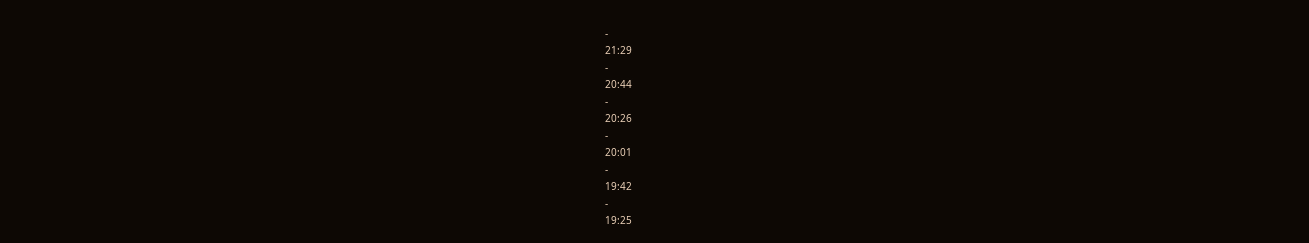-
21:29
-
20:44
-
20:26
-
20:01
-
19:42
-
19:25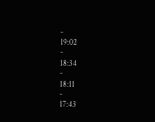-
19:02
-
18:34
-
18:11
-
17:43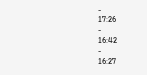-
17:26
-
16:42
-
16:27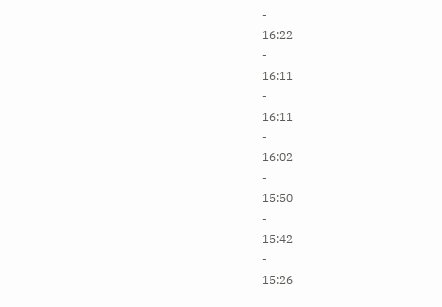-
16:22
-
16:11
-
16:11
-
16:02
-
15:50
-
15:42
-
15:26